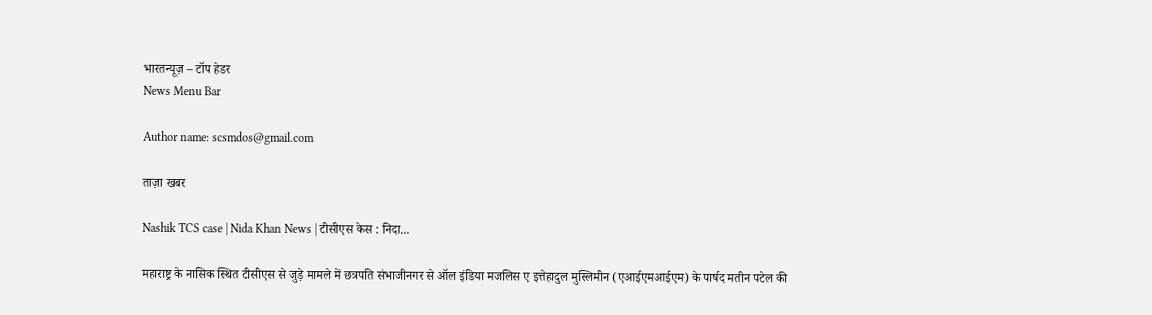भारतन्यूज़ – टॉप हेडर
News Menu Bar

Author name: scsmdos@gmail.com

ताज़ा खबर

Nashik TCS case | Nida Khan News | टीसीएस केस : निदा...

महाराष्ट्र के नासिक स्थित टीसीएस से जुड़े मामले में छत्रपति संभाजीनगर से ऑल इंडिया मजलिस ए इत्तेहादुल मुस्लिमीन (एआईएमआईएम) के पार्षद मतीन पटेल की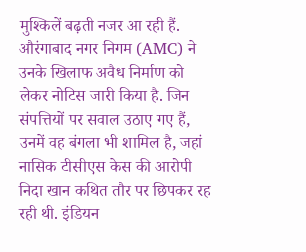मुश्किलें बढ़ती नजर आ रही हैं. औरंगाबाद नगर निगम (AMC) ने उनके खिलाफ अवैध निर्माण को लेकर नोटिस जारी किया है. जिन संपत्तियों पर सवाल उठाए गए हैं, उनमें वह बंगला भी शामिल है, जहां नासिक टीसीएस केस की आरोपी निदा खान कथित तौर पर छिपकर रह रही थी. इंडियन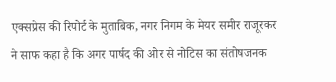एक्सप्रेस की रिपोर्ट के मुताबिक, नगर निगम के मेयर समीर राजूरकर ने साफ कहा है कि अगर पार्षद की ओर से नोटिस का संतोषजनक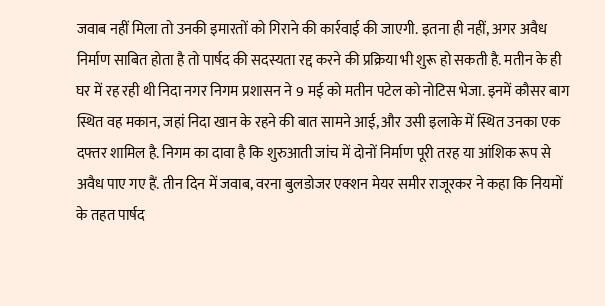जवाब नहीं मिला तो उनकी इमारतों को गिराने की कार्रवाई की जाएगी. इतना ही नहीं, अगर अवैध निर्माण साबित होता है तो पार्षद की सदस्यता रद्द करने की प्रक्रिया भी शुरू हो सकती है. मतीन के ही घर में रह रही थी निदा नगर निगम प्रशासन ने 9 मई को मतीन पटेल को नोटिस भेजा. इनमें कौसर बाग स्थित वह मकान, जहां निदा खान के रहने की बात सामने आई, और उसी इलाके में स्थित उनका एक दफ्तर शामिल है. निगम का दावा है कि शुरुआती जांच में दोनों निर्माण पूरी तरह या आंशिक रूप से अवैध पाए गए हैं. तीन दिन में जवाब, वरना बुलडोजर एक्शन मेयर समीर राजूरकर ने कहा कि नियमों के तहत पार्षद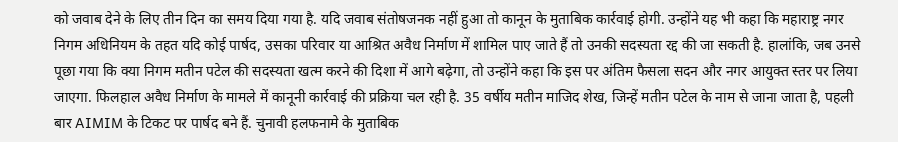को जवाब देने के लिए तीन दिन का समय दिया गया है. यदि जवाब संतोषजनक नहीं हुआ तो कानून के मुताबिक कार्रवाई होगी. उन्होंने यह भी कहा कि महाराष्ट्र नगर निगम अधिनियम के तहत यदि कोई पार्षद, उसका परिवार या आश्रित अवैध निर्माण में शामिल पाए जाते हैं तो उनकी सदस्यता रद्द की जा सकती है. हालांकि, जब उनसे पूछा गया कि क्या निगम मतीन पटेल की सदस्यता खत्म करने की दिशा में आगे बढ़ेगा, तो उन्होंने कहा कि इस पर अंतिम फैसला सदन और नगर आयुक्त स्तर पर लिया जाएगा. फिलहाल अवैध निर्माण के मामले में कानूनी कार्रवाई की प्रक्रिया चल रही है. 35 वर्षीय मतीन माजिद शेख, जिन्हें मतीन पटेल के नाम से जाना जाता है, पहली बार AIMIM के टिकट पर पार्षद बने हैं. चुनावी हलफनामे के मुताबिक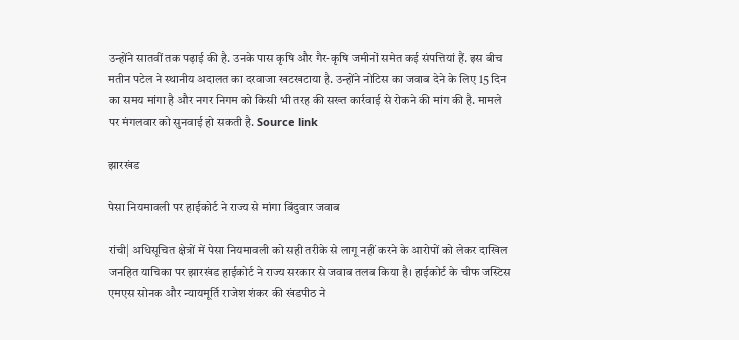उन्होंने सातवीं तक पढ़ाई की है. उनके पास कृषि और गैर-कृषि जमीनों समेत कई संपत्तियां हैं. इस बीच मतीन पटेल ने स्थानीय अदालत का दरवाजा खटखटाया है. उन्होंने नोटिस का जवाब देने के लिए 15 दिन का समय मांगा है और नगर निगम को किसी भी तरह की सख्त कार्रवाई से रोकने की मांग की है. मामले पर मंगलवार को सुनवाई हो सकती है. Source link

झारखंड

पेसा नियमावली पर हाईकोर्ट ने राज्य से मांगा बिंदुवार जवाब

रांची| अधिसूचित क्षेत्रों में पेसा नियमावली को सही तरीके से लागू नहीं करने के आरोपों को लेकर दाखिल जनहित याचिका पर झारखंड हाईकोर्ट ने राज्य सरकार से जवाब तलब किया है। हाईकोर्ट के चीफ जस्टिस एमएस सोनक और न्यायमूर्ति राजेश शंकर की खंडपीठ ने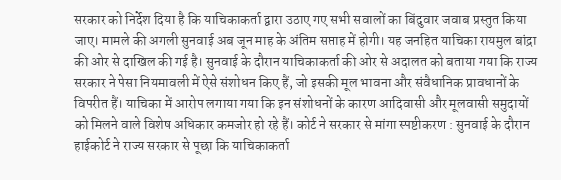सरकार को निर्देश दिया है कि याचिकाकर्ता द्वारा उठाए गए सभी सवालों का बिंदुवार जवाब प्रस्तुत किया जाए। मामले की अगली सुनवाई अब जून माह के अंतिम सप्ताह में होगी। यह जनहित याचिका रायमुल बांद्रा की ओर से दाखिल की गई है। सुनवाई के दौरान याचिकाकर्ता की ओर से अदालत को बताया गया कि राज्य सरकार ने पेसा नियमावली में ऐसे संशोधन किए हैं, जो इसकी मूल भावना और संवैधानिक प्रावधानों के विपरीत हैं। याचिका में आरोप लगाया गया कि इन संशोधनों के कारण आदिवासी और मूलवासी समुदायों को मिलने वाले विशेष अधिकार कमजोर हो रहे हैं। कोर्ट ने सरकार से मांगा स्पष्टीकरण : सुनवाई के दौरान हाईकोर्ट ने राज्य सरकार से पूछा कि याचिकाकर्ता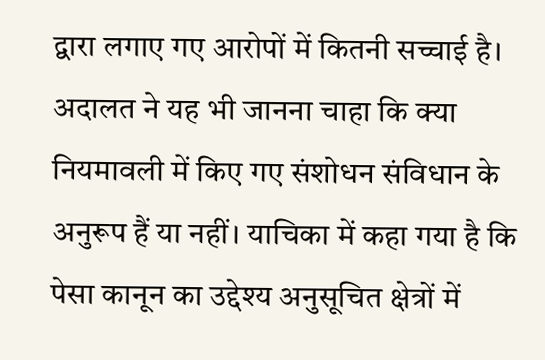द्वारा लगाए गए आरोपों में कितनी सच्चाई है। अदालत ने यह भी जानना चाहा कि क्या नियमावली में किए गए संशोधन संविधान के अनुरूप हैं या नहीं। याचिका में कहा गया है कि पेसा कानून का उद्देश्य अनुसूचित क्षेत्रों में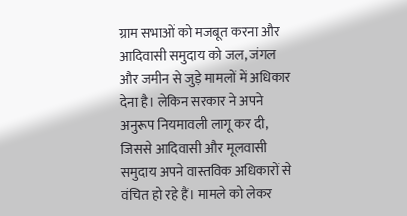ग्राम सभाओं को मजबूत करना और आदिवासी समुदाय को जल, जंगल और जमीन से जुड़े मामलों में अधिकार देना है। लेकिन सरकार ने अपने अनुरूप नियमावली लागू कर दी, जिससे आदिवासी और मूलवासी समुदाय अपने वास्तविक अधिकारों से वंचित हो रहे हैं। मामले को लेकर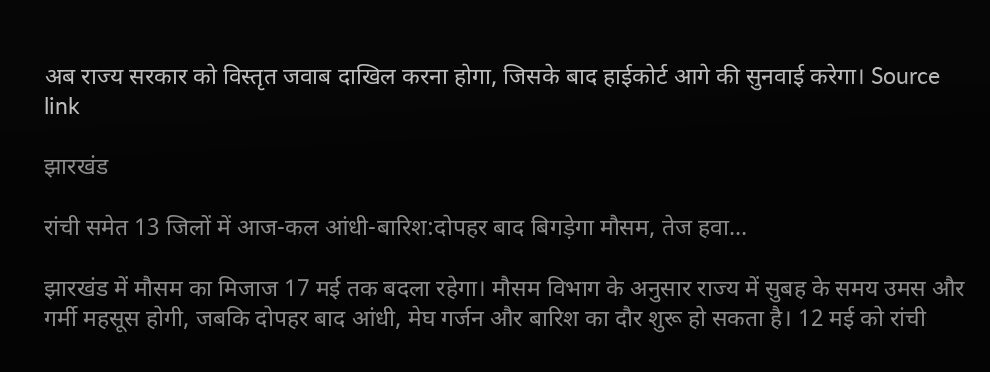अब राज्य सरकार को विस्तृत जवाब दाखिल करना होगा, जिसके बाद हाईकोर्ट आगे की सुनवाई करेगा। Source link

झारखंड

रांची समेत 13 जिलों में आज-कल आंधी-बारिश:दोपहर बाद बिगड़ेगा मौसम, तेज हवा...

झारखंड में मौसम का मिजाज 17 मई तक बदला रहेगा। मौसम विभाग के अनुसार राज्य में सुबह के समय उमस और गर्मी महसूस होगी, जबकि दोपहर बाद आंधी, मेघ गर्जन और बारिश का दौर शुरू हो सकता है। 12 मई को रांची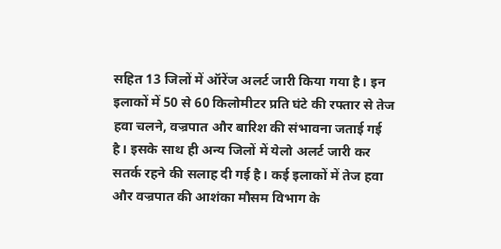सहित 13 जिलों में ऑरेंज अलर्ट जारी किया गया है। इन इलाकों में 50 से 60 किलोमीटर प्रति घंटे की रफ्तार से तेज हवा चलने, वज्रपात और बारिश की संभावना जताई गई है। इसके साथ ही अन्य जिलों में येलो अलर्ट जारी कर सतर्क रहने की सलाह दी गई है। कई इलाकों में तेज हवा और वज्रपात की आशंका मौसम विभाग के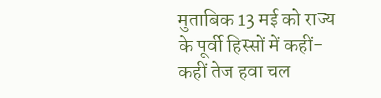मुताबिक 13 मई को राज्य के पूर्वी हिस्सों में कहीं-कहीं तेज हवा चल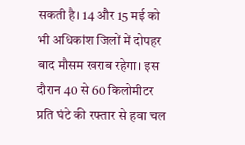सकती है। 14 और 15 मई को भी अधिकांश जिलों में दोपहर बाद मौसम खराब रहेगा। इस दौरान 40 से 60 किलोमीटर प्रति घंटे की रफ्तार से हवा चल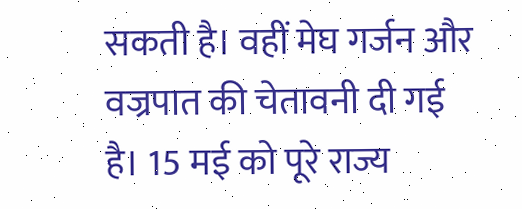सकती है। वहीं मेघ गर्जन और वज्रपात की चेतावनी दी गई है। 15 मई को पूरे राज्य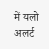में यलो अलर्ट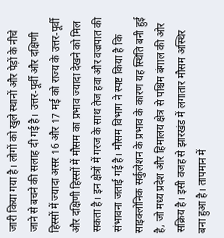जारी किया गया है। लोगों को खुले स्थानों और पेड़ों के नीचे जाने से बचने की सलाह दी गई है। उत्तर-पूर्वी और दक्षिणी हिस्सों में ज्यादा असर 16 और 17 मई को राज्य के उत्तर-पूर्वी और दक्षिणी हिस्सों में मौसम का प्रभाव ज्यादा देखने को मिल सकता है। इन क्षेत्रों में गरज के साथ तेज हवा और वज्रपात की संभावना जताई गई है। मौसम विभाग ने स्पष्ट किया है कि साइक्लोनिक सर्कुलेशन के प्रभाव के कारण यह स्थिति बनी हुई है, जो मध्य प्रदेश और हिमालय क्षेत्र से पश्चिम बंगाल की ओर सक्रिय है। इसी वजह से झारखंड में लगातार मौसम अस्थिर बना हुआ है। तापमान में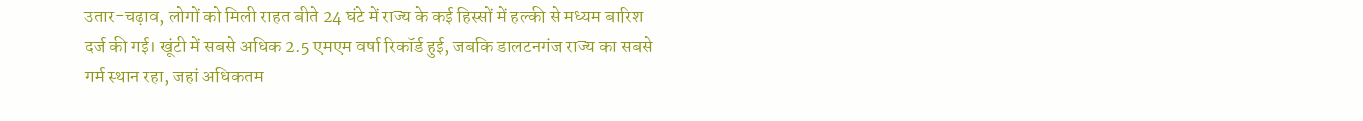उतार-चढ़ाव, लोगों को मिली राहत बीते 24 घंटे में राज्य के कई हिस्सों में हल्की से मध्यम बारिश दर्ज की गई। खूंटी में सबसे अधिक 2.5 एमएम वर्षा रिकॉर्ड हुई, जबकि डालटनगंज राज्य का सबसे गर्म स्थान रहा, जहां अधिकतम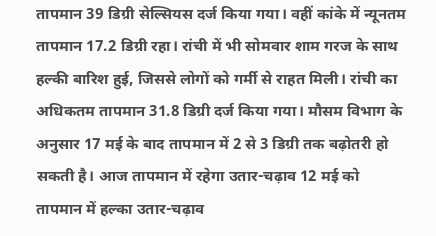तापमान 39 डिग्री सेल्सियस दर्ज किया गया। वहीं कांके में न्यूनतम तापमान 17.2 डिग्री रहा। रांची में भी सोमवार शाम गरज के साथ हल्की बारिश हुई, जिससे लोगों को गर्मी से राहत मिली। रांची का अधिकतम तापमान 31.8 डिग्री दर्ज किया गया। मौसम विभाग के अनुसार 17 मई के बाद तापमान में 2 से 3 डिग्री तक बढ़ोतरी हो सकती है। आज तापमान में रहेगा उतार-चढ़ाव 12 मई को तापमान में हल्का उतार-चढ़ाव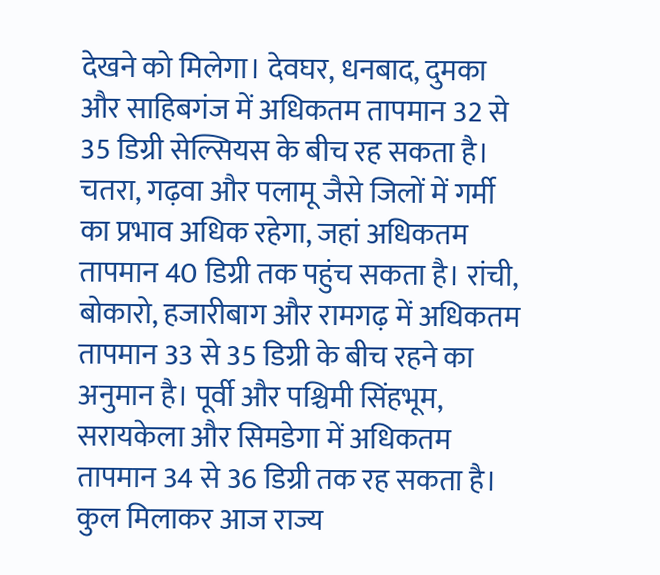देखने को मिलेगा। देवघर, धनबाद, दुमका और साहिबगंज में अधिकतम तापमान 32 से 35 डिग्री सेल्सियस के बीच रह सकता है। चतरा, गढ़वा और पलामू जैसे जिलों में गर्मी का प्रभाव अधिक रहेगा, जहां अधिकतम तापमान 40 डिग्री तक पहुंच सकता है। रांची, बोकारो, हजारीबाग और रामगढ़ में अधिकतम तापमान 33 से 35 डिग्री के बीच रहने का अनुमान है। पूर्वी और पश्चिमी सिंहभूम, सरायकेला और सिमडेगा में अधिकतम तापमान 34 से 36 डिग्री तक रह सकता है। कुल मिलाकर आज राज्य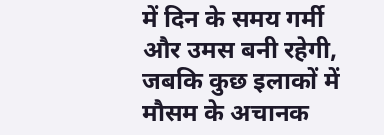में दिन के समय गर्मी और उमस बनी रहेगी, जबकि कुछ इलाकों में मौसम के अचानक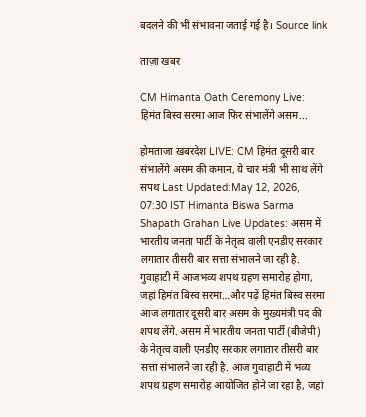बदलने की भी संभावना जताई गई है। Source link

ताज़ा खबर

CM Himanta Oath Ceremony Live: हिमंत बिस्व सरमा आज फिर संभालेंगे असम...

होमताजा खबरदेश LIVE: CM हिमंत दूसरी बार संभालेंगे असम की कमान, ये चार मंत्री भी साथ लेंगे सपथ Last Updated:May 12, 2026, 07:30 IST Himanta Biswa Sarma Shapath Grahan Live Updates: असम में भारतीय जनता पार्टी के नेतृत्व वाली एनडीए सरकार लगातार तीसरी बार सत्ता संभालने जा रही है. गुवाहाटी में आजभव्य शपथ ग्रहण समारोह होगा, जहां हिमंत बिस्व सरमा…और पढ़ें हिमंत बिस्व सरमा आज लगातार दूसरी बार असम के मुख्यमंत्री पद की शपथ लेंगे. असम में भारतीय जनता पार्टी (बीजेपी) के नेतृत्व वाली एनडीए सरकार लगातार तीसरी बार सत्ता संभालने जा रही है. आज गुवाहाटी में भव्य शपथ ग्रहण समारोह आयोजित होने जा रहा है, जहां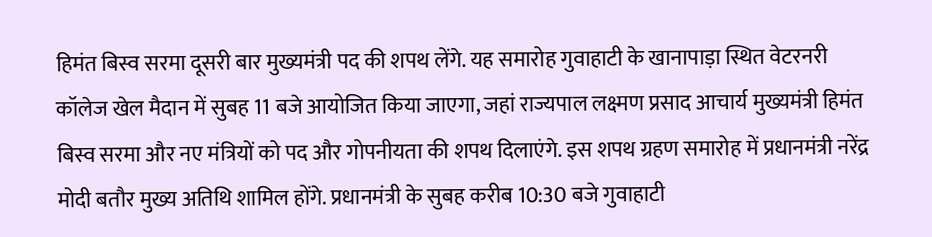हिमंत बिस्व सरमा दूसरी बार मुख्यमंत्री पद की शपथ लेंगे. यह समारोह गुवाहाटी के खानापाड़ा स्थित वेटरनरी कॉलेज खेल मैदान में सुबह 11 बजे आयोजित किया जाएगा, जहां राज्यपाल लक्ष्मण प्रसाद आचार्य मुख्यमंत्री हिमंत बिस्व सरमा और नए मंत्रियों को पद और गोपनीयता की शपथ दिलाएंगे. इस शपथ ग्रहण समारोह में प्रधानमंत्री नरेंद्र मोदी बतौर मुख्य अतिथि शामिल होंगे. प्रधानमंत्री के सुबह करीब 10:30 बजे गुवाहाटी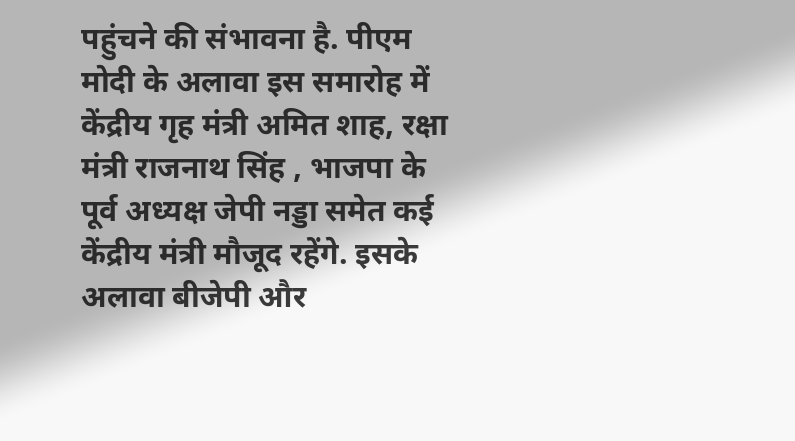पहुंचने की संभावना है. पीएम मोदी के अलावा इस समारोह में केंद्रीय गृह मंत्री अमित शाह, रक्षा मंत्री राजनाथ सिंह , भाजपा के पूर्व अध्यक्ष जेपी नड्डा समेत कई केंद्रीय मंत्री मौजूद रहेंगे. इसके अलावा बीजेपी और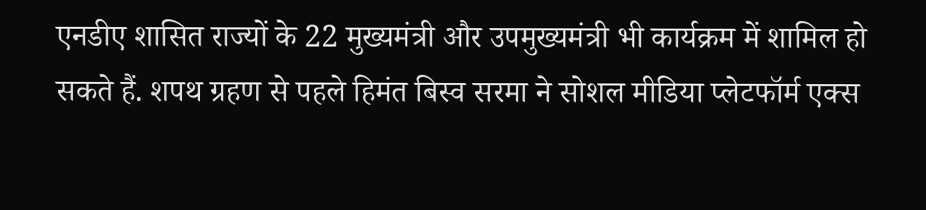एनडीए शासित राज्यों के 22 मुख्यमंत्री और उपमुख्यमंत्री भी कार्यक्रम में शामिल हो सकते हैं. शपथ ग्रहण से पहले हिमंत बिस्व सरमा ने सोशल मीडिया प्लेटफॉर्म एक्स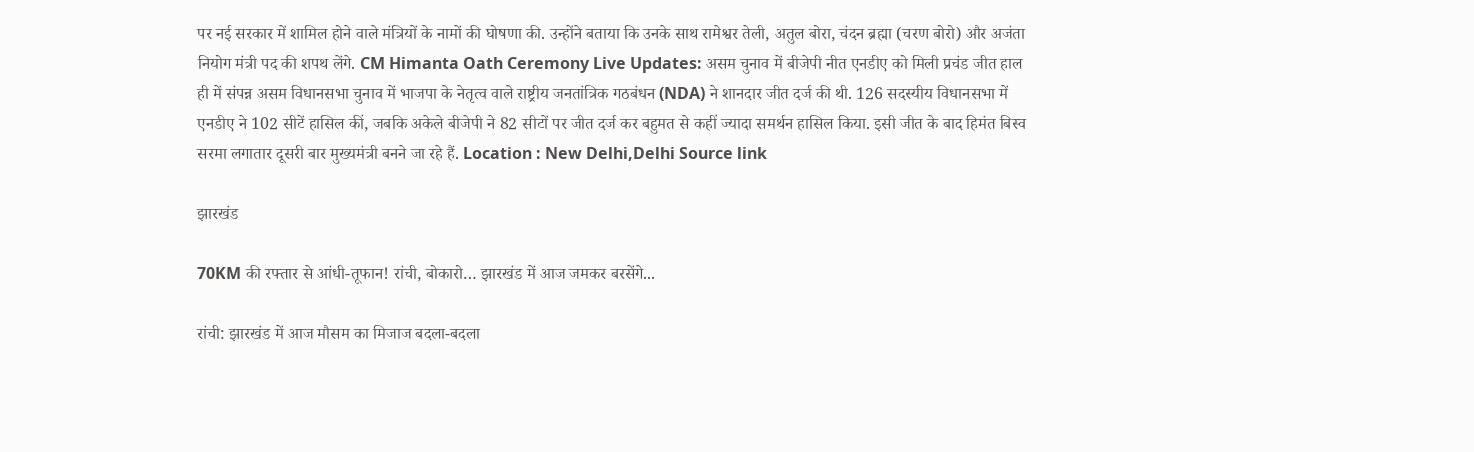पर नई सरकार में शामिल होने वाले मंत्रियों के नामों की घोषणा की. उन्होंने बताया कि उनके साथ रामेश्वर तेली, अतुल बोरा, चंदन ब्रह्मा (चरण बोरो) और अजंता नियोग मंत्री पद की शपथ लेंगे. CM Himanta Oath Ceremony Live Updates: असम चुनाव में बीजेपी नीत एनडीए को मिली प्रचंड जीत हाल ही में संपन्न असम विधानसभा चुनाव में भाजपा के नेतृत्व वाले राष्ट्रीय जनतांत्रिक गठबंधन (NDA) ने शानदार जीत दर्ज की थी. 126 सदस्यीय विधानसभा में एनडीए ने 102 सीटें हासिल कीं, जबकि अकेले बीजेपी ने 82 सीटों पर जीत दर्ज कर बहुमत से कहीं ज्यादा समर्थन हासिल किया. इसी जीत के बाद हिमंत बिस्व सरमा लगातार दूसरी बार मुख्यमंत्री बनने जा रहे हैं. Location : New Delhi,Delhi Source link

झारखंड

70KM की रफ्तार से आंधी-तूफान! रांची, बोकारो… झारखंड में आज जमकर बरसेंगे...

रांची: झारखंड में आज मौसम का मिजाज बदला-बदला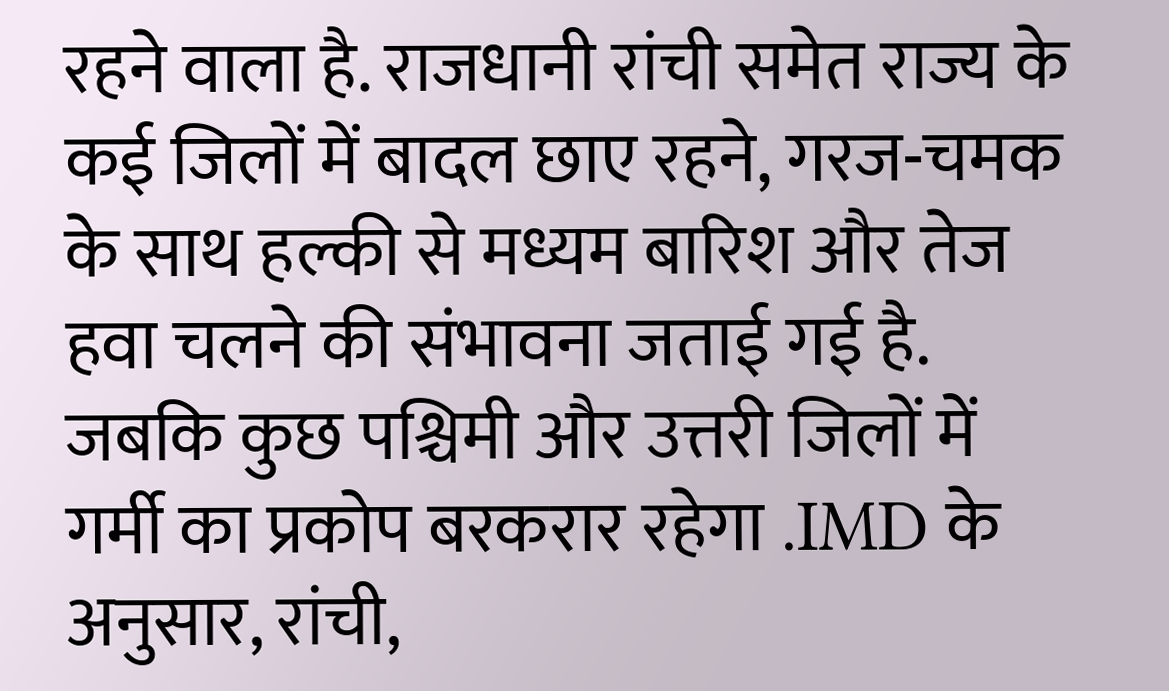रहने वाला है. राजधानी रांची समेत राज्य के कई जिलों में बादल छाए रहने, गरज-चमक के साथ हल्की से मध्यम बारिश और तेज हवा चलने की संभावना जताई गई है. जबकि कुछ पश्चिमी और उत्तरी जिलों में गर्मी का प्रकोप बरकरार रहेगा .IMD के अनुसार, रांची,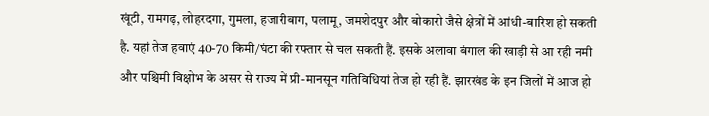खूंटी, रामगढ़, लोहरदगा, गुमला, हजारीबाग, पलामू, जमशेदपुर और बोकारो जैसे क्षेत्रों में आंधी-बारिश हो सकती है. यहां तेज हवाएं 40-70 किमी/घंटा की रफ्तार से चल सकती हैं. इसके अलावा बंगाल की खाड़ी से आ रही नमी और पश्चिमी विक्षोभ के असर से राज्य में प्री-मानसून गतिविधियां तेज हो रही हैं. झारखंड के इन जिलों में आज हो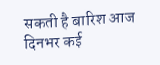सकती है बारिश आज दिनभर कई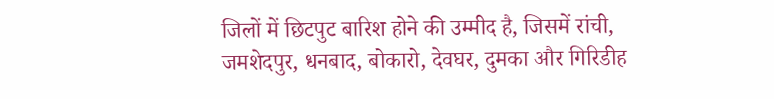जिलों में छिटपुट बारिश होने की उम्मीद है, जिसमें रांची, जमशेदपुर, धनबाद, बोकारो, देवघर, दुमका और गिरिडीह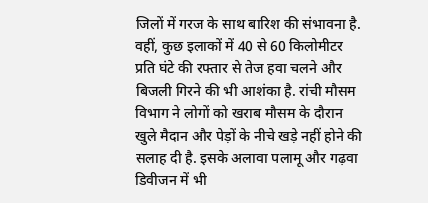जिलों में गरज के साथ बारिश की संभावना है. वहीं, कुछ इलाकों में 40 से 60 किलोमीटर प्रति घंटे की रफ्तार से तेज हवा चलने और बिजली गिरने की भी आशंका है. रांची मौसम विभाग ने लोगों को खराब मौसम के दौरान खुले मैदान और पेड़ों के नीचे खड़े नहीं होने की सलाह दी है. इसके अलावा पलामू और गढ़वा डिवीजन में भी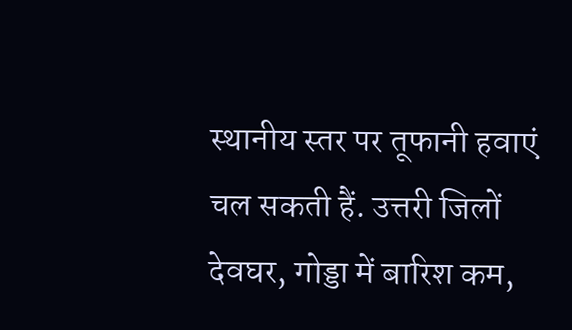स्थानीय स्तर पर तूफानी हवाएं चल सकती हैं. उत्तरी जिलों देवघर, गोड्डा में बारिश कम,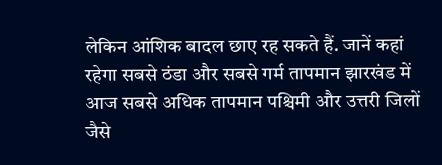लेकिन आंशिक बादल छाए रह सकते हैं. जानें कहां रहेगा सबसे ठंडा और सबसे गर्म तापमान झारखंड में आज सबसे अधिक तापमान पश्चिमी और उत्तरी जिलों जैसे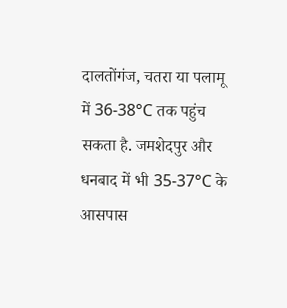दालतोंगंज, चतरा या पलामू में 36-38°C तक पहुंच सकता है. जमशेदपुर और धनबाद में भी 35-37°C के आसपास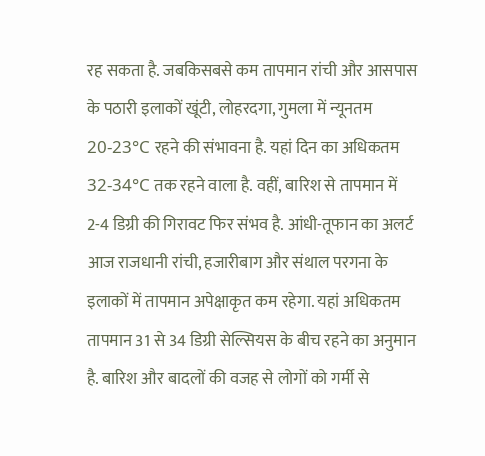रह सकता है. जबकिसबसे कम तापमान रांची और आसपास के पठारी इलाकों खूंटी, लोहरदगा, गुमला में न्यूनतम 20-23°C रहने की संभावना है. यहां दिन का अधिकतम 32-34°C तक रहने वाला है. वहीं, बारिश से तापमान में 2-4 डिग्री की गिरावट फिर संभव है. आंधी-तूफान का अलर्ट आज राजधानी रांची, हजारीबाग और संथाल परगना के इलाकों में तापमान अपेक्षाकृत कम रहेगा. यहां अधिकतम तापमान 31 से 34 डिग्री सेल्सियस के बीच रहने का अनुमान है. बारिश और बादलों की वजह से लोगों को गर्मी से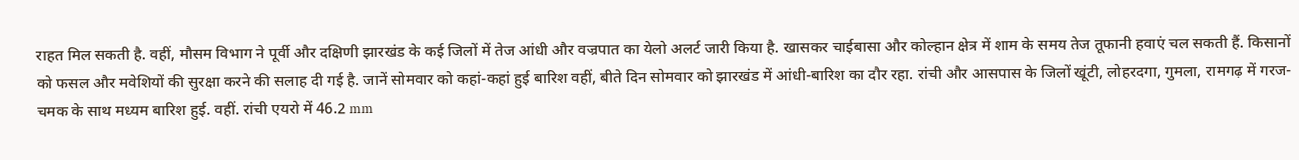राहत मिल सकती है. वहीं, मौसम विभाग ने पूर्वी और दक्षिणी झारखंड के कई जिलों में तेज आंधी और वज्रपात का येलो अलर्ट जारी किया है. खासकर चाईबासा और कोल्हान क्षेत्र में शाम के समय तेज तूफानी हवाएं चल सकती हैं. किसानों को फसल और मवेशियों की सुरक्षा करने की सलाह दी गई है. जानें सोमवार को कहां-कहां हुई बारिश वहीं, बीते दिन सोमवार को झारखंड में आंधी-बारिश का दौर रहा. रांची और आसपास के जिलों खूंटी, लोहरदगा, गुमला, रामगढ़ में गरज-चमक के साथ मध्यम बारिश हुई. वहीं. रांची एयरो में 46.2 mm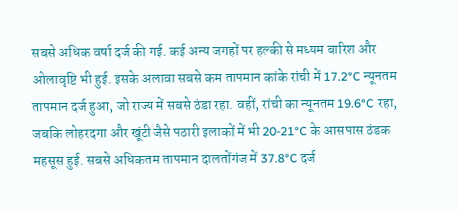सबसे अधिक वर्षा दर्ज की गई. कई अन्य जगहों पर हल्की से मध्यम बारिश और ओलावृष्टि भी हुई. इसके अलावा सबसे कम तापमान कांके रांची में 17.2°C न्यूनतम तापमान दर्ज हुआ, जो राज्य में सबसे ठंडा रहा. वहीं, रांची का न्यूनतम 19.6°C रहा, जबकि लोहरदगा और खूंटी जैसे पठारी इलाकों में भी 20-21°C के आसपास ठंडक महसूस हुई. सबसे अधिकतम तापमान दालतोंगंज में 37.8°C दर्ज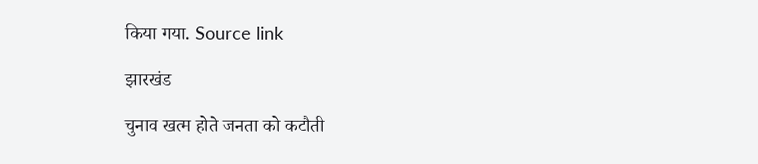किया गया. Source link

झारखंड

चुनाव खत्म होते जनता को कटौती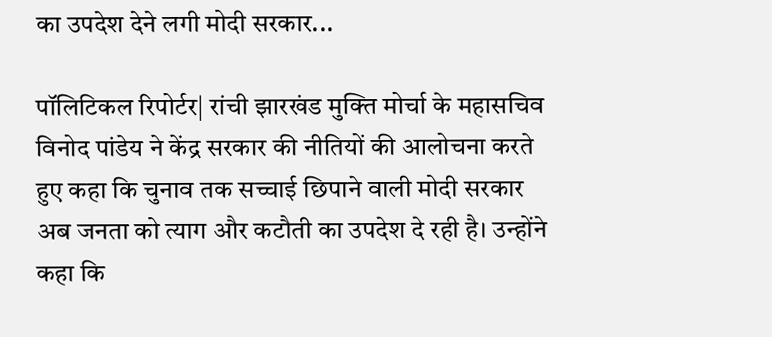का उपदेश देने लगी मोदी सरकार...

पॉलिटिकल रिपोर्टर| रांची झारखंड मुक्ति मोर्चा के महासचिव विनोद पांडेय ने केंद्र सरकार की नीतियों की आलोचना करते हुए कहा कि चुनाव तक सच्चाई छिपाने वाली मोदी सरकार अब जनता को त्याग और कटौती का उपदेश दे रही है। उन्होंने कहा कि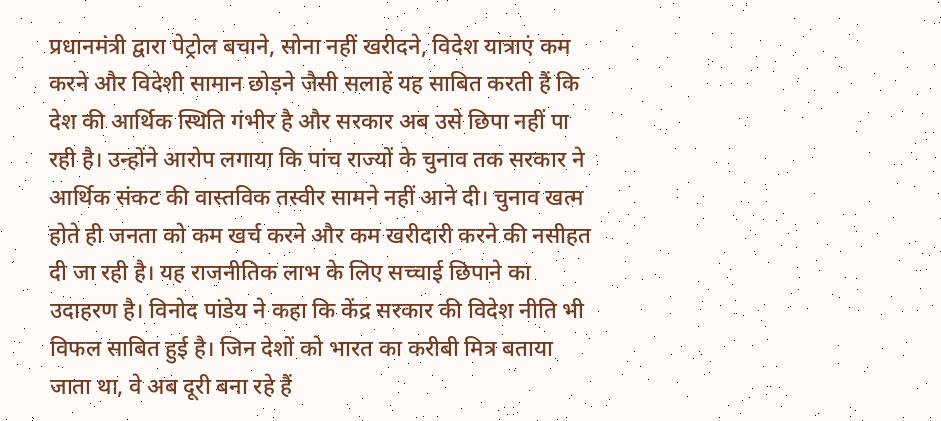प्रधानमंत्री द्वारा पेट्रोल बचाने, सोना नहीं खरीदने, विदेश यात्राएं कम करने और विदेशी सामान छोड़ने जैसी सलाहें यह साबित करती हैं कि देश की आर्थिक स्थिति गंभीर है और सरकार अब उसे छिपा नहीं पा रही है। उन्होंने आरोप लगाया कि पांच राज्यों के चुनाव तक सरकार ने आर्थिक संकट की वास्तविक तस्वीर सामने नहीं आने दी। चुनाव खत्म होते ही जनता को कम खर्च करने और कम खरीदारी करने की नसीहत दी जा रही है। यह राजनीतिक लाभ के लिए सच्चाई छिपाने का उदाहरण है। विनोद पांडेय ने कहा कि केंद्र सरकार की विदेश नीति भी विफल साबित हुई है। जिन देशों को भारत का करीबी मित्र बताया जाता था, वे अब दूरी बना रहे हैं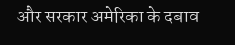और सरकार अमेरिका के दबाव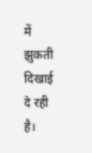में झुकती दिखाई दे रही है।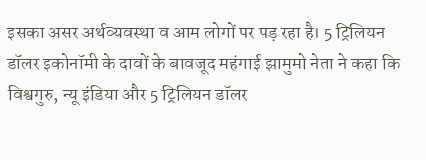इसका असर अर्थव्यवस्था व आम लोगों पर पड़ रहा है। 5 ट्रिलियन डॉलर इकोनॉमी के दावों के बावजूद महंगाई झामुमो नेता ने कहा कि विश्वगुरु, न्यू इंडिया और 5 ट्रिलियन डॉलर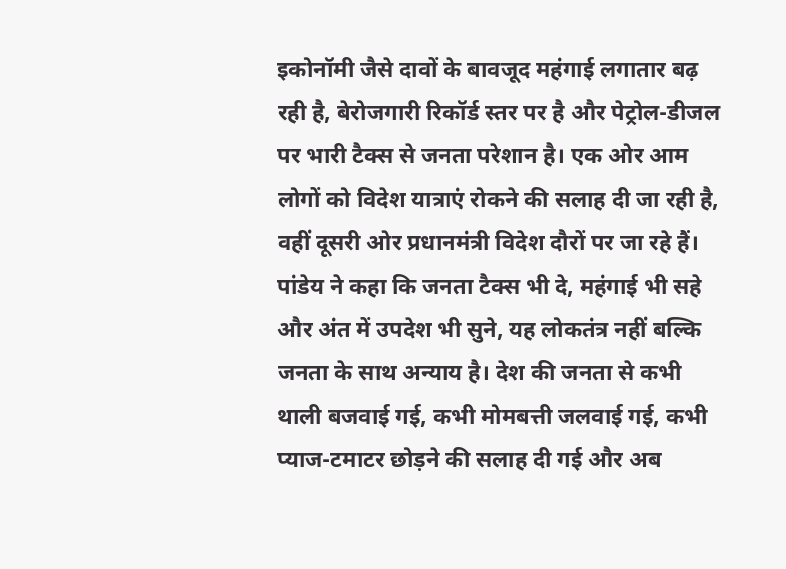इकोनॉमी जैसे दावों के बावजूद महंगाई लगातार बढ़ रही है, बेरोजगारी रिकॉर्ड स्तर पर है और पेट्रोल-डीजल पर भारी टैक्स से जनता परेशान है। एक ओर आम लोगों को विदेश यात्राएं रोकने की सलाह दी जा रही है, वहीं दूसरी ओर प्रधानमंत्री विदेश दौरों पर जा रहे हैं। पांडेय ने कहा कि जनता टैक्स भी दे, महंगाई भी सहे और अंत में उपदेश भी सुने, यह लोकतंत्र नहीं बल्कि जनता के साथ अन्याय है। देश की जनता से कभी थाली बजवाई गई, कभी मोमबत्ती जलवाई गई, कभी प्याज-टमाटर छोड़ने की सलाह दी गई और अब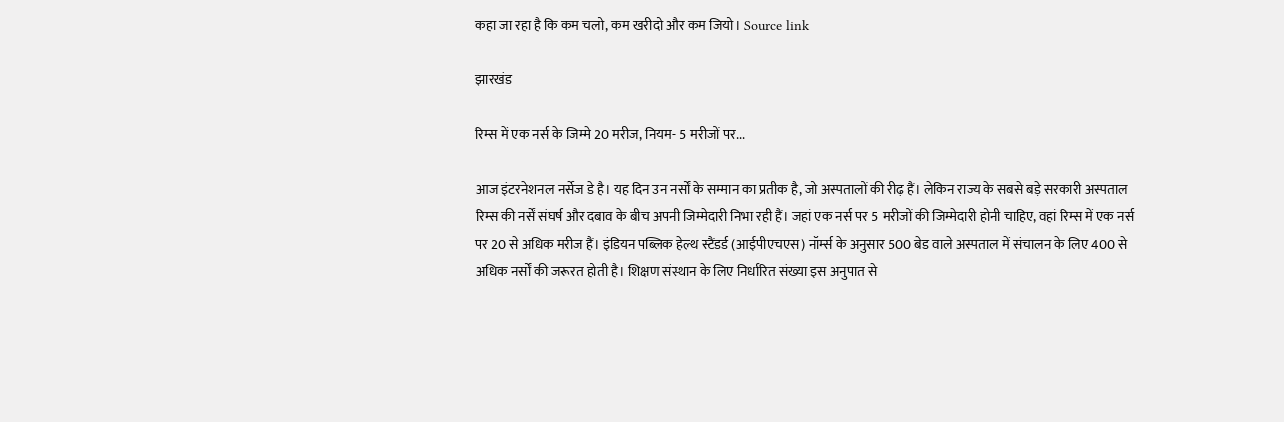कहा जा रहा है कि कम चलो, कम खरीदो और कम जियो। Source link

झारखंड

रिम्स में एक नर्स के जिम्मे 20 मरीज, नियम- 5 मरीजों पर...

आज इंटरनेशनल नर्सेज डे है। यह दिन उन नर्सों के सम्मान का प्रतीक है, जो अस्पतालों की रीढ़ हैं। लेकिन राज्य के सबसे बड़े सरकारी अस्पताल रिम्स की नर्सें संघर्ष और दबाव के बीच अपनी जिम्मेदारी निभा रही हैं। जहां एक नर्स पर 5 मरीजों की जिम्मेदारी होनी चाहिए, वहां रिम्स में एक नर्स पर 20 से अधिक मरीज हैं। इंडियन पब्लिक हेल्थ स्टैंडर्ड (आईपीएचएस) नॉर्म्स के अनुसार 500 बेड वाले अस्पताल में संचालन के लिए 400 से अधिक नर्सों की जरूरत होती है। शिक्षण संस्थान के लिए निर्धारित संख्या इस अनुपात से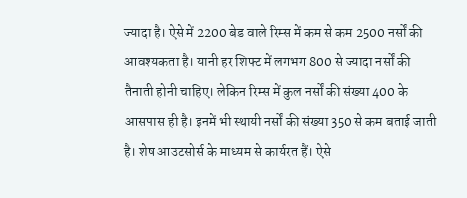ज्यादा है। ऐसे में 2200 बेड वाले रिम्स में कम से कम 2500 नर्सों की आवश्यकता है। यानी हर शिफ्ट में लगभग 800 से ज्यादा नर्सों की तैनाती होनी चाहिए। लेकिन रिम्स में कुल नर्सों की संख्या 400 के आसपास ही है। इनमें भी स्थायी नर्सों की संख्या 350 से कम बताई जाती है। शेष आउटसोर्स के माध्यम से कार्यरत हैं। ऐसे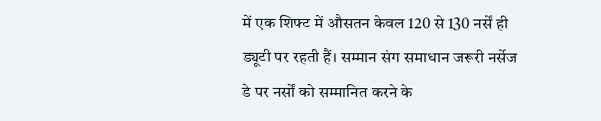में एक शिफ्ट में औसतन केवल 120 से 130 नर्सें ही ड्यूटी पर रहती हैं। सम्मान संग समाधान जरूरी नर्सेज डे पर नर्सों को सम्मानित करने के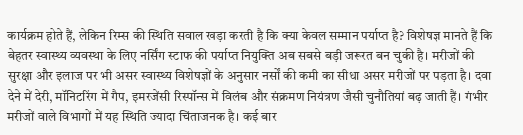कार्यक्रम होते हैं, लेकिन रिम्स की स्थिति सवाल खड़ा करती है कि क्या केवल सम्मान पर्याप्त है? विशेषज्ञ मानते हैं कि बेहतर स्वास्थ्य व्यवस्था के लिए नर्सिंग स्टाफ की पर्याप्त नियुक्ति अब सबसे बड़ी जरूरत बन चुकी है। मरीजों की सुरक्षा और इलाज पर भी असर स्वास्थ्य विशेषज्ञों के अनुसार नर्सों की कमी का सीधा असर मरीजों पर पड़ता है। दवा देने में देरी, मॉनिटरिंग में गैप, इमरजेंसी रिस्पॉन्स में विलंब और संक्रमण नियंत्रण जैसी चुनौतियां बढ़ जाती हैं। गंभीर मरीजों वाले विभागों में यह स्थिति ज्यादा चिंताजनक है। कई बार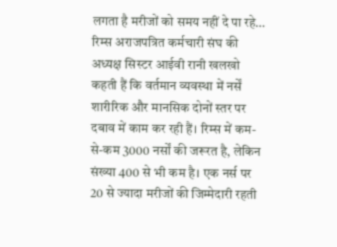लगता है मरीजों को समय नहीं दे पा रहे… रिम्स अराजपत्रित कर्मचारी संघ की अध्यक्ष सिस्टर आईवी रानी खलखो कहती हैं कि वर्तमान व्यवस्था में नर्सें शारीरिक और मानसिक दोनों स्तर पर दबाव में काम कर रही हैं। रिम्स में कम-से-कम 3000 नर्सों की जरूरत है, लेकिन संख्या 400 से भी कम है। एक नर्स पर 20 से ज्यादा मरीजों की जिम्मेदारी रहती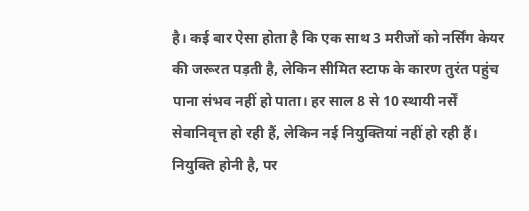है। कई बार ऐसा होता है कि एक साथ 3 मरीजों को नर्सिंग केयर की जरूरत पड़ती है, लेकिन सीमित स्टाफ के कारण तुरंत पहुंच पाना संभव नहीं हो पाता। हर साल 8 से 10 स्थायी नर्सें सेवानिवृत्त हो रही हैं, लेकिन नई नियुक्तियां नहीं हो रही हैं। नियुक्ति होनी है, पर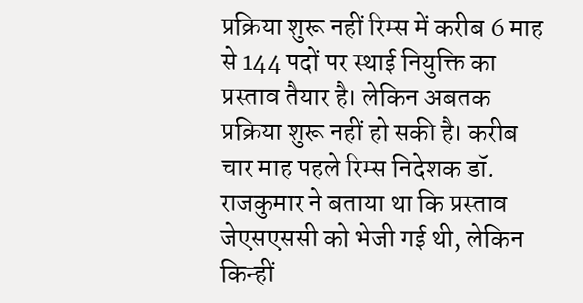प्रक्रिया शुरू नहीं रिम्स में करीब 6 माह से 144 पदों पर स्थाई नियुक्ति का प्रस्ताव तैयार है। लेकिन अबतक प्रक्रिया शुरू नहीं हो सकी है। करीब चार माह पहले रिम्स निदेशक डॉ. राजकुमार ने बताया था कि प्रस्ताव जेएसएससी को भेजी गई थी, लेकिन किन्हीं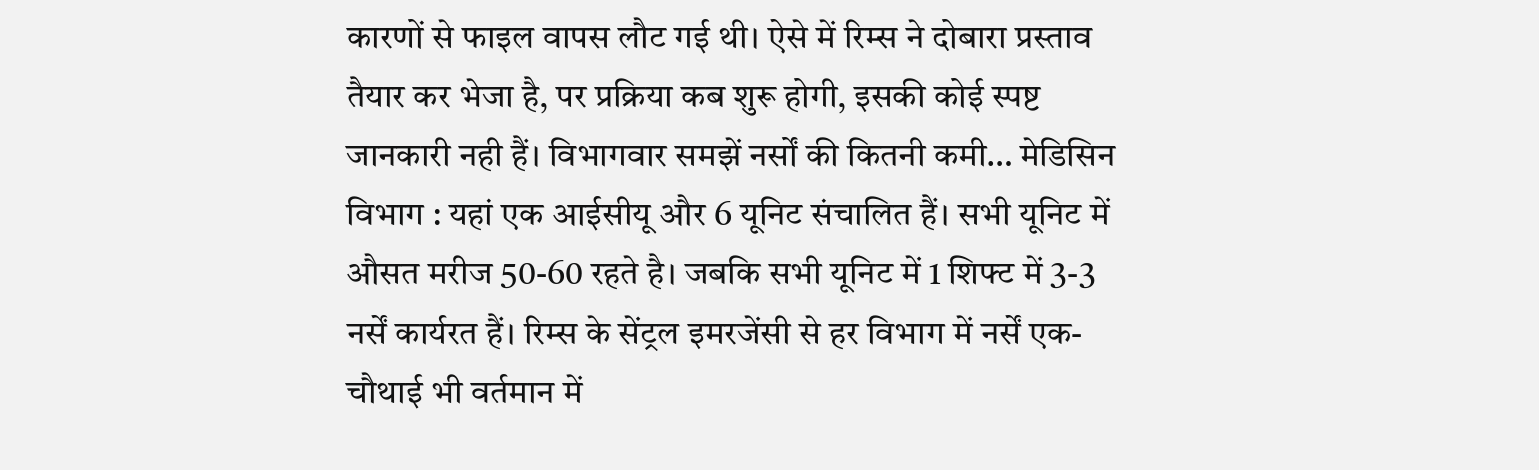कारणों से फाइल वापस लौट गई थी। ऐसे में रिम्स ने दोबारा प्रस्ताव तैयार कर भेजा है, पर प्रक्रिया कब शुरू होगी, इसकी कोई स्पष्ट जानकारी नही हैं। विभागवार समझें नर्सों की कितनी कमी… मेडिसिन विभाग : यहां एक आईसीयू और 6 यूनिट संचालित हैं। सभी यूनिट में औसत मरीज 50-60 रहते है। जबकि सभी यूनिट में 1 शिफ्ट में 3-3 नर्सें कार्यरत हैं। रिम्स के सेंट्रल इमरजेंसी से हर विभाग में नर्सें एक-चौथाई भी वर्तमान में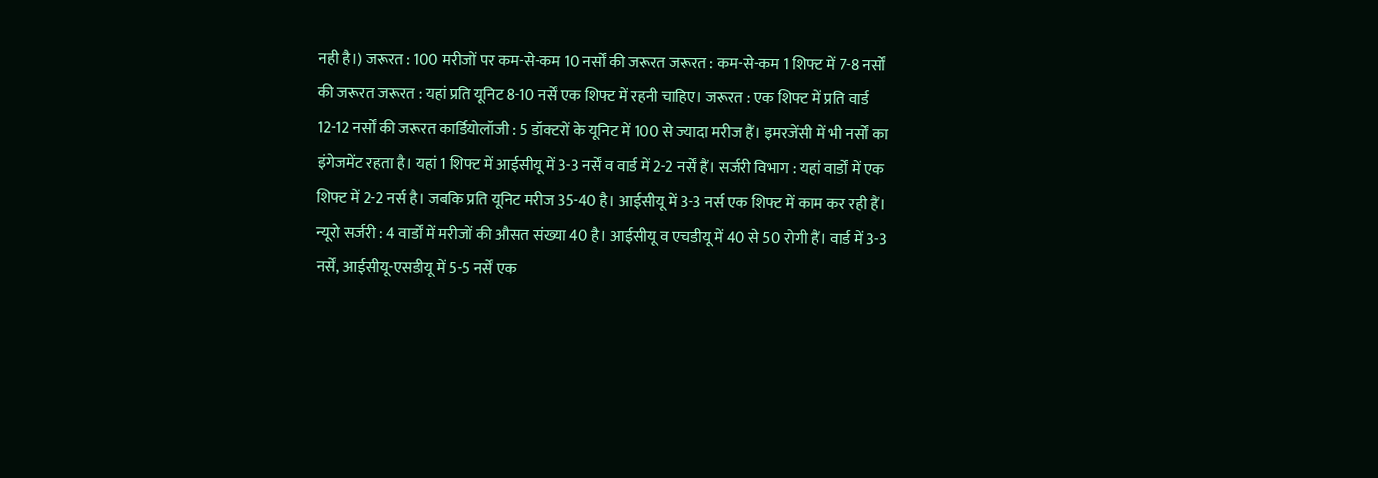नही है।) जरूरत : 100 मरीजों पर कम-से-कम 10 नर्सों की जरूरत जरूरत : कम-से-कम 1 शिफ्ट में 7-8 नर्सों की जरूरत जरूरत : यहां प्रति यूनिट 8-10 नर्सें एक शिफ्ट में रहनी चाहिए। जरूरत : एक शिफ्ट में प्रति वार्ड 12-12 नर्सों की जरूरत कार्डियोलॉजी : 5 डॉक्टरों के यूनिट में 100 से ज्यादा मरीज हैं। इमरजेंसी में भी नर्सों का इंगेजमेंट रहता है। यहां 1 शिफ्ट में आईसीयू में 3-3 नर्सें व वार्ड में 2-2 नर्सें हैं। सर्जरी विभाग : यहां वार्डों में एक शिफ्ट में 2-2 नर्स है। जबकि प्रति यूनिट मरीज 35-40 है। आईसीयू में 3-3 नर्स एक शिफ्ट में काम कर रही हैं। न्यूरो सर्जरी : 4 वार्डों में मरीजों की औसत संख्या 40 है। आईसीयू व एचडीयू में 40 से 50 रोगी हैं। वार्ड में 3-3 नर्सें, आईसीयू-एसडीयू में 5-5 नर्सें एक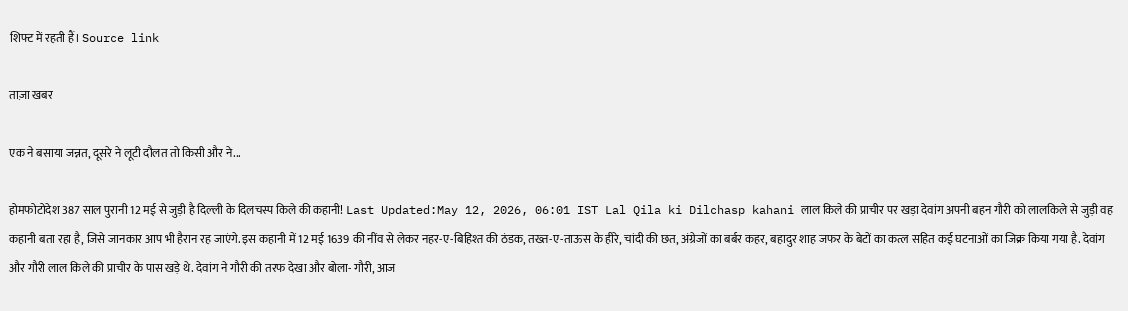शिफ्ट में रहती हैं। Source link

ताज़ा खबर

एक ने बसाया जन्नत, दूसरे ने लूटी दौलत तो किसी और ने...

होमफोटोदेश 387 साल पुरानी 12 मई से जुड़ी है दिल्‍ली के दिलचस्‍प किले की कहानी! Last Updated:May 12, 2026, 06:01 IST Lal Qila ki Dilchasp kahani लाल किले की प्राचीर पर खड़ा देवांग अपनी बहन गौरी को लालकिले से जुड़ी वह कहानी बता रहा है, जिसे जानकार आप भी हैरान रह जाएंगे. इस कहानी में 12 मई 1639 की नींव से लेकर नहर-ए-बिहिश्त की ठंडक, तख्त-ए-ताऊस के हीरे, चांदी की छत, अंग्रेजों का बर्बर कहर, बहादुर शाह जफर के बेटों का कत्ल सहित कई घटनाओं का जिक्र किया गया है. देवांग और गौरी लाल किले की प्राचीर के पास खड़े थे. देवांग ने गौरी की तरफ देखा और बोला- गौरी, आज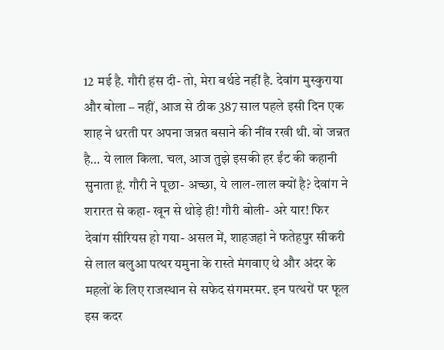12 मई है. गौरी हंस दी- तो, मेरा बर्थडे नहीं है. देवांग मुस्कुराया और बोला – नहीं, आज से ठीक 387 साल पहले इसी दिन एक शाह ने धरती पर अपना जन्नत बसाने की नींव रखी थी. वो जन्नत है… ये लाल किला. चल, आज तुझे इसकी हर ईंट की कहानी सुनाता हूं. गौरी ने पूछा- अच्छा, ये लाल-लाल क्यों है? देवांग ने शरारत से कहा- खून से थोड़े ही! गौरी बोली- अरे यार! फिर देवांग सीरियस हो गया- असल में, शाहजहां ने फतेहपुर सीकरी से लाल बलुआ पत्थर यमुना के रास्ते मंगवाए थे और अंदर के महलों के लिए राजस्थान से सफेद संगमरमर. इन पत्थरों पर फूल इस कदर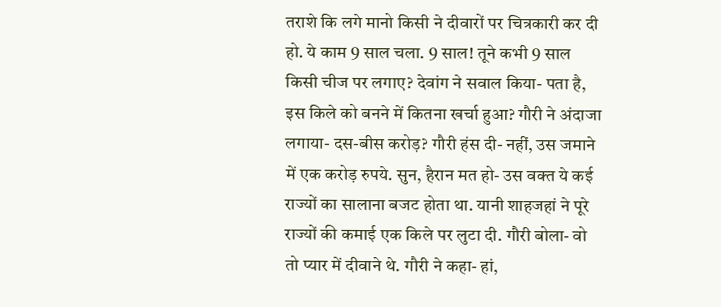तराशे कि लगे मानो किसी ने दीवारों पर चित्रकारी कर दी हो. ये काम 9 साल चला. 9 साल! तूने कभी 9 साल किसी चीज पर लगाए? देवांग ने सवाल किया- पता है, इस किले को बनने में कितना खर्चा हुआ? गौरी ने अंदाजा लगाया- दस-बीस करोड़? गौरी हंस दी- नहीं, उस जमाने में एक करोड़ रुपये. सुन, हैरान मत हो- उस वक्त ये कई राज्यों का सालाना बजट होता था. यानी शाहजहां ने पूरे राज्यों की कमाई एक किले पर लुटा दी. गौरी बोला- वो तो प्यार में दीवाने थे. गौरी ने कहा- हां,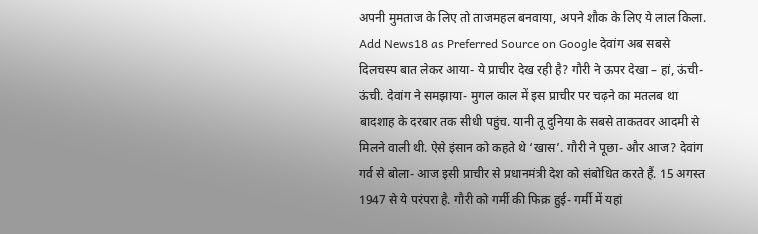अपनी मुमताज के लिए तो ताजमहल बनवाया, अपने शौक के लिए ये लाल किला. Add News18 as Preferred Source on Google देवांग अब सबसे दिलचस्प बात लेकर आया- ये प्राचीर देख रही है? गौरी ने ऊपर देखा – हां, ऊंची-ऊंची. देवांग ने समझाया- मुगल काल में इस प्राचीर पर चढ़ने का मतलब था बादशाह के दरबार तक सीधी पहुंच. यानी तू दुनिया के सबसे ताकतवर आदमी से मिलने वाली थी. ऐसे इंसान को कहते थे ‘खास’. गौरी ने पूछा- और आज? देवांग गर्व से बोला- आज इसी प्राचीर से प्रधानमंत्री देश को संबोधित करते हैं. 15 अगस्त 1947 से ये परंपरा है. गौरी को गर्मी की फिक्र हुई- गर्मी में यहां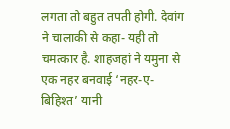लगता तो बहुत तपती होगी. देवांग ने चालाकी से कहा- यही तो चमत्कार है. शाहजहां ने यमुना से एक नहर बनवाई ‘नहर-ए-बिहिश्त’ यानी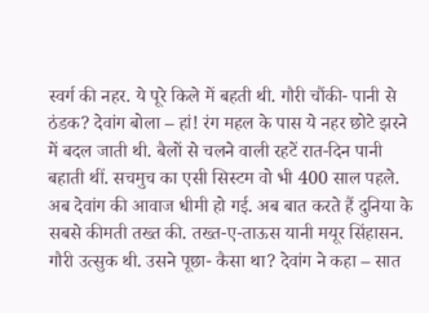स्वर्ग की नहर. ये पूरे किले में बहती थी. गौरी चौंकी- पानी से ठंडक? देवांग बोला – हां! रंग महल के पास ये नहर छोटे झरने में बदल जाती थी. बैलों से चलने वाली रहटें रात-दिन पानी बहाती थीं. सचमुच का एसी सिस्टम वो भी 400 साल पहले. अब देवांग की आवाज धीमी हो गई. अब बात करते हैं दुनिया के सबसे कीमती तख्त की. तख्त-ए-ताऊस यानी मयूर सिंहासन. गौरी उत्सुक थी. उसने पूछा- कैसा था? देवांग ने कहा – सात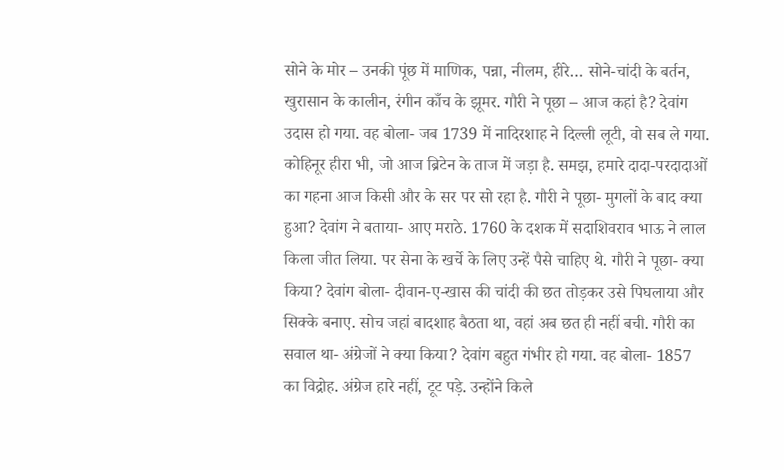सोने के मोर – उनकी पूंछ में माणिक, पन्ना, नीलम, हीरे… सोने-चांदी के बर्तन, खुरासान के कालीन, रंगीन काँच के झूमर. गौरी ने पूछा – आज कहां है? देवांग उदास हो गया. वह बोला- जब 1739 में नादिरशाह ने दिल्ली लूटी, वो सब ले गया. कोहिनूर हीरा भी, जो आज ब्रिटेन के ताज में जड़ा है. समझ, हमारे दादा-परदादाओं का गहना आज किसी और के सर पर सो रहा है. गौरी ने पूछा- मुगलों के बाद क्या हुआ? देवांग ने बताया- आए मराठे. 1760 के दशक में सदाशिवराव भाऊ ने लाल किला जीत लिया. पर सेना के खर्चे के लिए उन्हें पैसे चाहिए थे. गौरी ने पूछा- क्या किया? देवांग बोला- दीवान-ए-खास की चांदी की छत तोड़कर उसे पिघलाया और सिक्के बनाए. सोच जहां बादशाह बैठता था, वहां अब छत ही नहीं बची. गौरी का सवाल था- अंग्रेजों ने क्या किया? देवांग बहुत गंभीर हो गया. वह बोला- 1857 का विद्रोह. अंग्रेज हारे नहीं, टूट पड़े. उन्होंने किले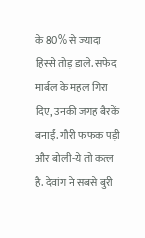के 80% से ज्‍यादा हिस्से तोड़ डाले. सफेद मार्बल के महल गिरा दिए, उनकी जगह बैरकें बनाईं. गौरी फफक पड़ी और बोली-ये तो कत्ल है. देवांग ने सबसे बुरी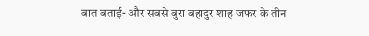बात बताई- और सबसे बुरा बहादुर शाह जफर के तीन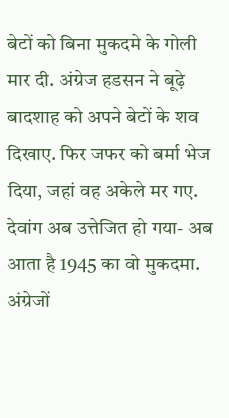बेटों को बिना मुकदमे के गोली मार दी. अंग्रेज हडसन ने बूढ़े बादशाह को अपने बेटों के शव दिखाए. फिर जफर को बर्मा भेज दिया, जहां वह अकेले मर गए. देवांग अब उत्तेजित हो गया- अब आता है 1945 का वो मुकदमा. अंग्रेजों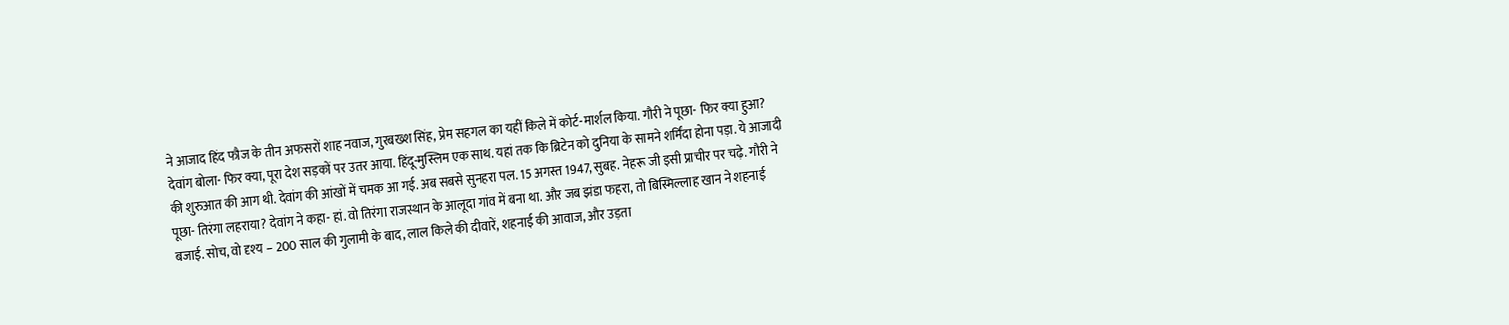ने आजाद हिंद फौज के तीन अफसरों शाह नवाज, गुरबख्श सिंह, प्रेम सहगल का यहीं किले में कोर्ट-मार्शल किया. गौरी ने पूछा- फिर क्या हुआ? देवांग बोला- फिर क्या, पूरा देश सड़कों पर उतर आया. हिंदू-मुस्लिम एक साथ. यहां तक कि ब्रिटेन को दुनिया के सामने शर्मिंदा होना पड़ा. ये आजादी की शुरुआत की आग थी. देवांग की आंखों में चमक आ गई. अब सबसे सुनहरा पल. 15 अगस्त 1947, सुबह. नेहरू जी इसी प्राचीर पर चढ़े. गौरी ने पूछा- तिरंगा लहराया? देवांग ने कहा- हां. वो तिरंगा राजस्थान के आलूदा गांव में बना था. और जब झंडा फहरा, तो बिस्मिल्लाह खान ने शहनाई बजाई. सोच, वो दृश्य – 200 साल की गुलामी के बाद, लाल किले की दीवारें, शहनाई की आवाज, और उड़ता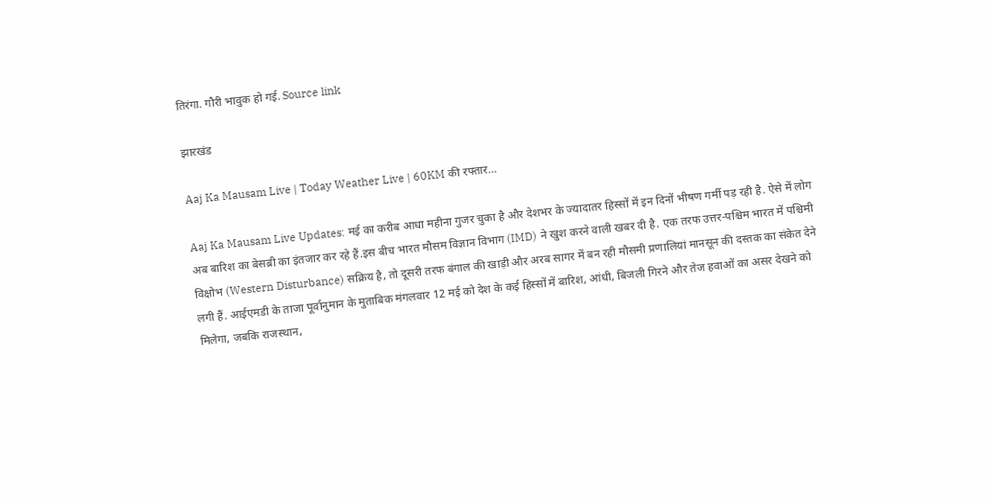तिरंगा. गौरी भावुक हो गई. Source link

झारखंड

Aaj Ka Mausam Live | Today Weather Live | 60KM की रफ्तार...

Aaj Ka Mausam Live Updates: मई का करीब आधा महीना गुजर चुका है और देशभर के ज्यादातर हिस्सों में इन दिनों भीषण गर्मी पड़ रही है. ऐसे में लोग अब बारिश का बेसब्री का इंतजार कर रहे हैं.इस बीच भारत मौसम विज्ञान विभाग (IMD) ने खुश करने वाली खबर दी है. एक तरफ उत्तर-पश्चिम भारत में पश्चिमी विक्षोभ (Western Disturbance) सक्रिय है, तो दूसरी तरफ बंगाल की खाड़ी और अरब सागर में बन रही मौसमी प्रणालियां मानसून की दस्तक का संकेत देने लगी हैं. आईएमडी के ताजा पूर्वानुमान के मुताबिक मंगलवार 12 मई को देश के कई हिस्सों में बारिश, आंधी, बिजली गिरने और तेज हवाओं का असर देखने को मिलेगा, जबकि राजस्थान,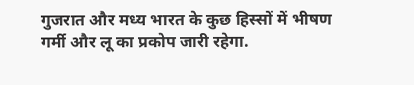गुजरात और मध्य भारत के कुछ हिस्सों में भीषण गर्मी और लू का प्रकोप जारी रहेगा.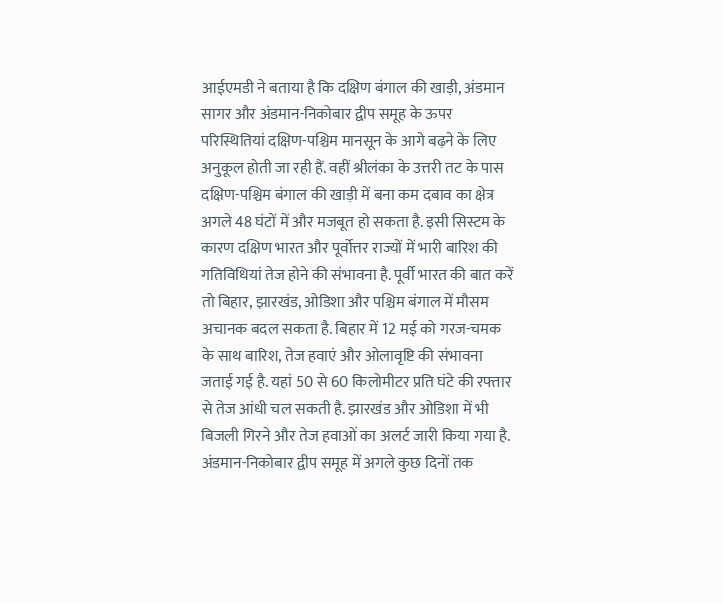आईएमडी ने बताया है कि दक्षिण बंगाल की खाड़ी, अंडमान सागर और अंडमान-निकोबार द्वीप समूह के ऊपर परिस्थितियां दक्षिण-पश्चिम मानसून के आगे बढ़ने के लिए अनुकूल होती जा रही हैं. वहीं श्रीलंका के उत्तरी तट के पास दक्षिण-पश्चिम बंगाल की खाड़ी में बना कम दबाव का क्षेत्र अगले 48 घंटों में और मजबूत हो सकता है. इसी सिस्टम के कारण दक्षिण भारत और पूर्वोत्तर राज्यों में भारी बारिश की गतिविधियां तेज होने की संभावना है. पूर्वी भारत की बात करें तो बिहार, झारखंड, ओडिशा और पश्चिम बंगाल में मौसम अचानक बदल सकता है. बिहार में 12 मई को गरज-चमक के साथ बारिश, तेज हवाएं और ओलावृष्टि की संभावना जताई गई है. यहां 50 से 60 किलोमीटर प्रति घंटे की रफ्तार से तेज आंधी चल सकती है. झारखंड और ओडिशा में भी बिजली गिरने और तेज हवाओं का अलर्ट जारी किया गया है. अंडमान-निकोबार द्वीप समूह में अगले कुछ दिनों तक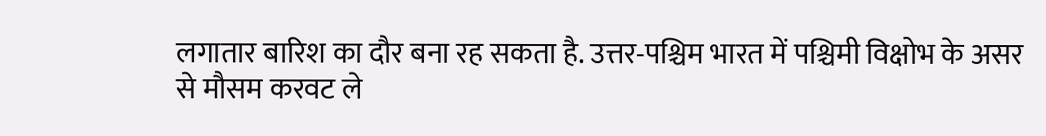लगातार बारिश का दौर बना रह सकता है. उत्तर-पश्चिम भारत में पश्चिमी विक्षोभ के असर से मौसम करवट ले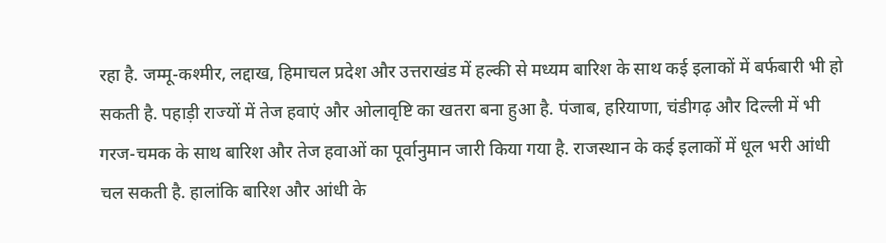रहा है. जम्मू-कश्मीर, लद्दाख, हिमाचल प्रदेश और उत्तराखंड में हल्की से मध्यम बारिश के साथ कई इलाकों में बर्फबारी भी हो सकती है. पहाड़ी राज्यों में तेज हवाएं और ओलावृष्टि का खतरा बना हुआ है. पंजाब, हरियाणा, चंडीगढ़ और दिल्ली में भी गरज-चमक के साथ बारिश और तेज हवाओं का पूर्वानुमान जारी किया गया है. राजस्थान के कई इलाकों में धूल भरी आंधी चल सकती है. हालांकि बारिश और आंधी के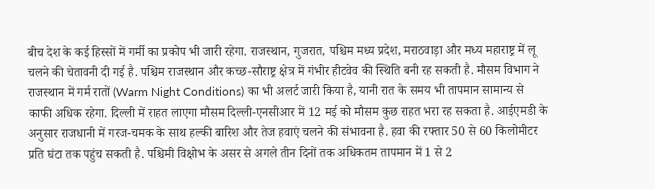बीच देश के कई हिस्सों में गर्मी का प्रकोप भी जारी रहेगा. राजस्थान, गुजरात, पश्चिम मध्य प्रदेश, मराठवाड़ा और मध्य महाराष्ट्र में लू चलने की चेतावनी दी गई है. पश्चिम राजस्थान और कच्छ-सौराष्ट्र क्षेत्र में गंभीर हीटवेव की स्थिति बनी रह सकती है. मौसम विभाग ने राजस्थान में गर्म रातों (Warm Night Conditions) का भी अलर्ट जारी किया है, यानी रात के समय भी तापमान सामान्य से काफी अधिक रहेगा. दिल्ली में राहत लाएगा मौसम दिल्ली-एनसीआर में 12 मई को मौसम कुछ राहत भरा रह सकता है. आईएमडी के अनुसार राजधानी में गरज-चमक के साथ हल्की बारिश और तेज हवाएं चलने की संभावना है. हवा की रफ्तार 50 से 60 किलोमीटर प्रति घंटा तक पहुंच सकती है. पश्चिमी विक्षोभ के असर से अगले तीन दिनों तक अधिकतम तापमान में 1 से 2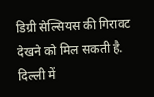डिग्री सेल्सियस की गिरावट देखने को मिल सकती है. दिल्ली में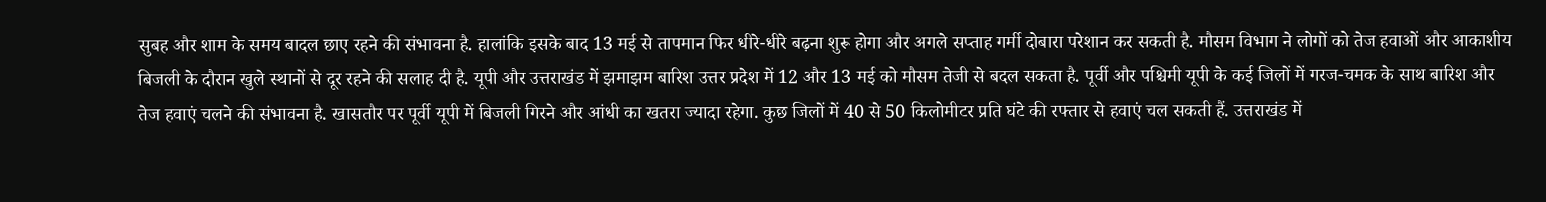सुबह और शाम के समय बादल छाए रहने की संभावना है. हालांकि इसके बाद 13 मई से तापमान फिर धीरे-धीरे बढ़ना शुरू होगा और अगले सप्ताह गर्मी दोबारा परेशान कर सकती है. मौसम विभाग ने लोगों को तेज हवाओं और आकाशीय बिजली के दौरान खुले स्थानों से दूर रहने की सलाह दी है. यूपी और उत्तराखंड में झमाझम बारिश उत्तर प्रदेश में 12 और 13 मई को मौसम तेजी से बदल सकता है. पूर्वी और पश्चिमी यूपी के कई जिलों में गरज-चमक के साथ बारिश और तेज हवाएं चलने की संभावना है. खासतौर पर पूर्वी यूपी में बिजली गिरने और आंधी का खतरा ज्यादा रहेगा. कुछ जिलों में 40 से 50 किलोमीटर प्रति घंटे की रफ्तार से हवाएं चल सकती हैं. उत्तराखंड में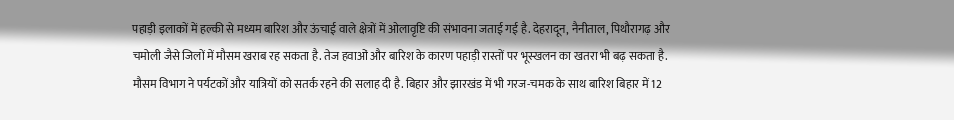पहाड़ी इलाकों में हल्की से मध्यम बारिश और ऊंचाई वाले क्षेत्रों में ओलावृष्टि की संभावना जताई गई है. देहरादून, नैनीताल, पिथौरागढ़ और चमोली जैसे जिलों में मौसम खराब रह सकता है. तेज हवाओं और बारिश के कारण पहाड़ी रास्तों पर भूस्खलन का खतरा भी बढ़ सकता है. मौसम विभाग ने पर्यटकों और यात्रियों को सतर्क रहने की सलाह दी है. बिहार और झारखंड में भी गरज-चमक के साथ बारिश बिहार में 12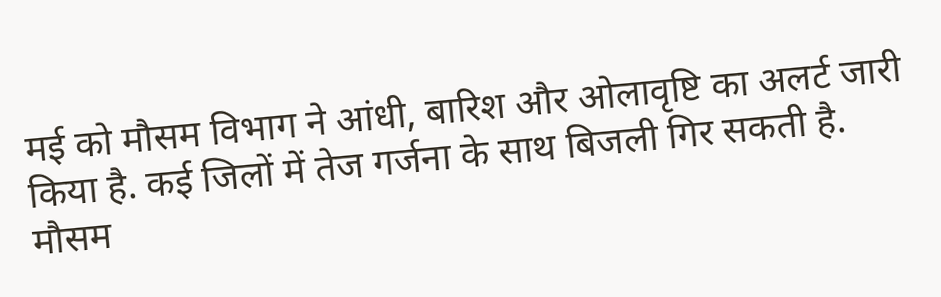मई को मौसम विभाग ने आंधी, बारिश और ओलावृष्टि का अलर्ट जारी किया है. कई जिलों में तेज गर्जना के साथ बिजली गिर सकती है. मौसम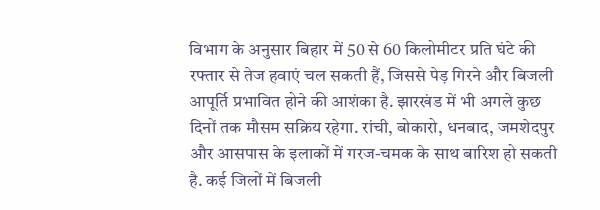विभाग के अनुसार बिहार में 50 से 60 किलोमीटर प्रति घंटे की रफ्तार से तेज हवाएं चल सकती हैं, जिससे पेड़ गिरने और बिजली आपूर्ति प्रभावित होने की आशंका है. झारखंड में भी अगले कुछ दिनों तक मौसम सक्रिय रहेगा. रांची, बोकारो, धनबाद, जमशेदपुर और आसपास के इलाकों में गरज-चमक के साथ बारिश हो सकती है. कई जिलों में बिजली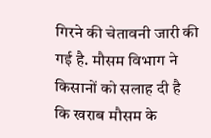गिरने की चेतावनी जारी की गई है. मौसम विभाग ने किसानों को सलाह दी है कि खराब मौसम के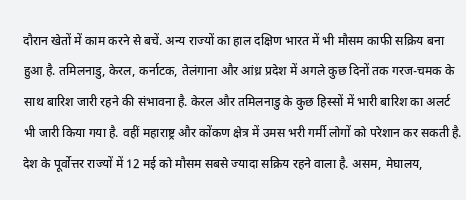दौरान खेतों में काम करने से बचें. अन्य राज्यों का हाल दक्षिण भारत में भी मौसम काफी सक्रिय बना हुआ है. तमिलनाडु, केरल, कर्नाटक, तेलंगाना और आंध्र प्रदेश में अगले कुछ दिनों तक गरज-चमक के साथ बारिश जारी रहने की संभावना है. केरल और तमिलनाडु के कुछ हिस्सों में भारी बारिश का अलर्ट भी जारी किया गया है. वहीं महाराष्ट्र और कोंकण क्षेत्र में उमस भरी गर्मी लोगों को परेशान कर सकती है. देश के पूर्वोत्तर राज्यों में 12 मई को मौसम सबसे ज्यादा सक्रिय रहने वाला है. असम, मेघालय,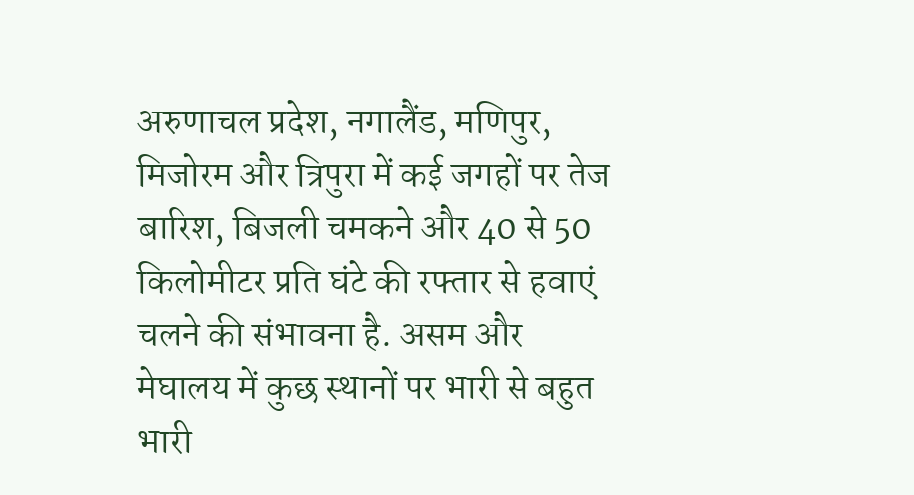अरुणाचल प्रदेश, नगालैंड, मणिपुर, मिजोरम और त्रिपुरा में कई जगहों पर तेज बारिश, बिजली चमकने और 40 से 50 किलोमीटर प्रति घंटे की रफ्तार से हवाएं चलने की संभावना है. असम और मेघालय में कुछ स्थानों पर भारी से बहुत भारी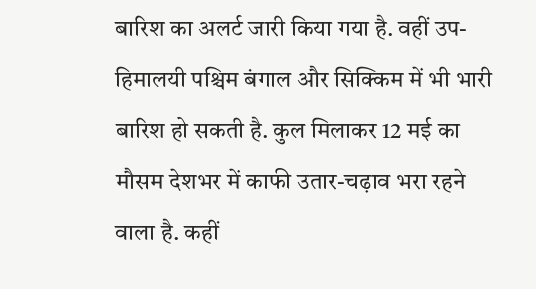बारिश का अलर्ट जारी किया गया है. वहीं उप-हिमालयी पश्चिम बंगाल और सिक्किम में भी भारी बारिश हो सकती है. कुल मिलाकर 12 मई का मौसम देशभर में काफी उतार-चढ़ाव भरा रहने वाला है. कहीं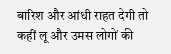बारिश और आंधी राहत देगी तो कहीं लू और उमस लोगों की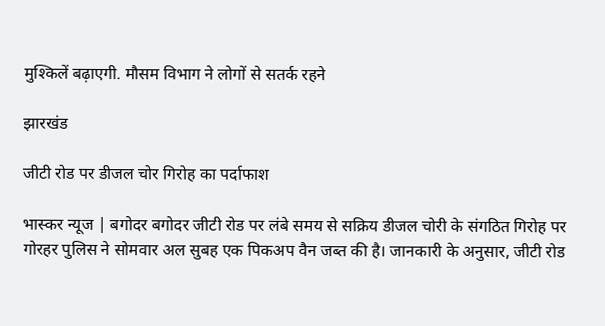मुश्किलें बढ़ाएगी. मौसम विभाग ने लोगों से सतर्क रहने

झारखंड

जीटी रोड पर डीजल चोर गिरोह का पर्दाफाश

भास्कर न्यूज | बगोदर बगोदर जीटी रोड पर लंबे समय से सक्रिय डीजल चोरी के संगठित गिरोह पर गोरहर पुलिस ने सोमवार अल सुबह एक पिकअप वैन जब्त की है। जानकारी के अनुसार, जीटी रोड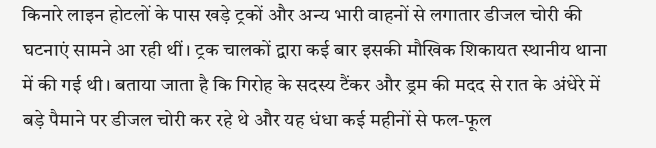किनारे लाइन होटलों के पास खड़े ट्रकों और अन्य भारी वाहनों से लगातार डीजल चोरी की घटनाएं सामने आ रही थीं। ट्रक चालकों द्वारा कई बार इसकी मौखिक शिकायत स्थानीय थाना में की गई थी। बताया जाता है कि गिरोह के सदस्य टैंकर और ड्रम की मदद से रात के अंधेरे में बड़े पैमाने पर डीजल चोरी कर रहे थे और यह धंधा कई महीनों से फल-फूल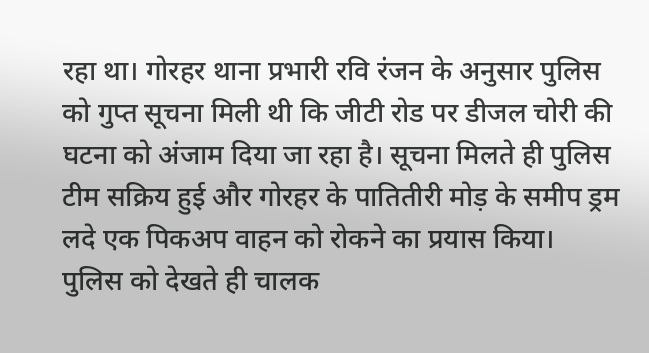रहा था। गोरहर थाना प्रभारी रवि रंजन के अनुसार पुलिस को गुप्त सूचना मिली थी कि जीटी रोड पर डीजल चोरी की घटना को अंजाम दिया जा रहा है। सूचना मिलते ही पुलिस टीम सक्रिय हुई और गोरहर के पातितीरी मोड़ के समीप ड्रम लदे एक पिकअप वाहन को रोकने का प्रयास किया। पुलिस को देखते ही चालक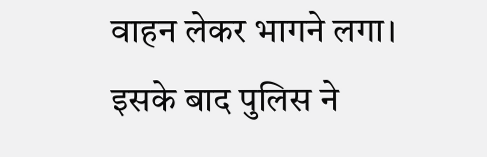वाहन लेकर भागने लगा। इसके बाद पुलिस ने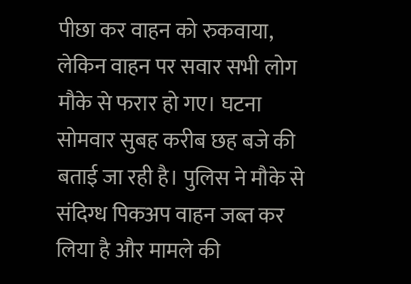पीछा कर वाहन को रुकवाया, लेकिन वाहन पर सवार सभी लोग मौके से फरार हो गए। घटना सोमवार सुबह करीब छह बजे की बताई जा रही है। पुलिस ने मौके से संदिग्ध पिकअप वाहन जब्त कर लिया है और मामले की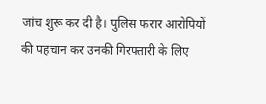जांच शुरू कर दी है। पुलिस फरार आरोपियों की पहचान कर उनकी गिरफ्तारी के लिए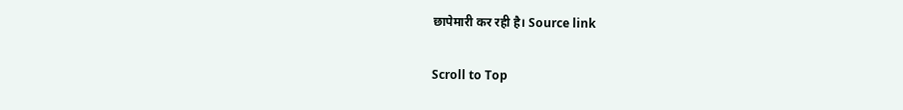छापेमारी कर रही है। Source link

Scroll to Top